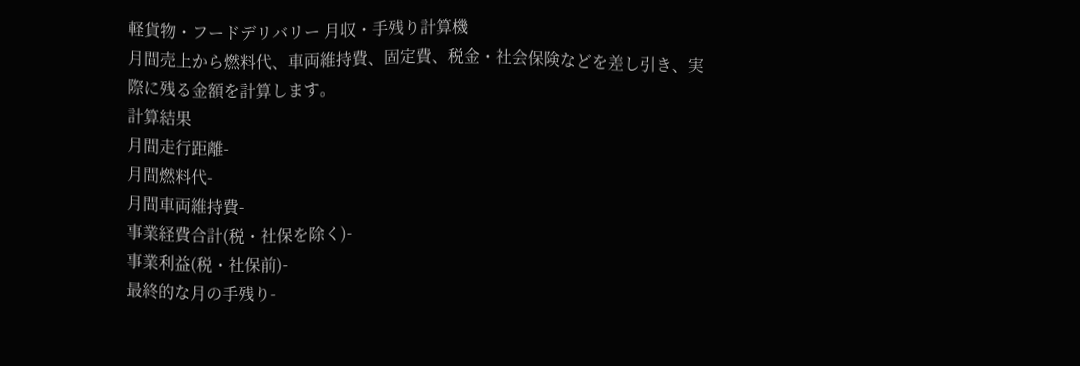軽貨物・フードデリバリー 月収・手残り計算機
月間売上から燃料代、車両維持費、固定費、税金・社会保険などを差し引き、実際に残る金額を計算します。
計算結果
月間走行距離-
月間燃料代-
月間車両維持費-
事業経費合計(税・社保を除く)-
事業利益(税・社保前)-
最終的な月の手残り-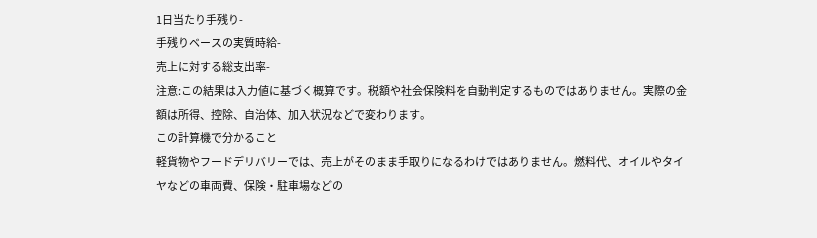1日当たり手残り-
手残りベースの実質時給-
売上に対する総支出率-
注意:この結果は入力値に基づく概算です。税額や社会保険料を自動判定するものではありません。実際の金額は所得、控除、自治体、加入状況などで変わります。
この計算機で分かること
軽貨物やフードデリバリーでは、売上がそのまま手取りになるわけではありません。燃料代、オイルやタイヤなどの車両費、保険・駐車場などの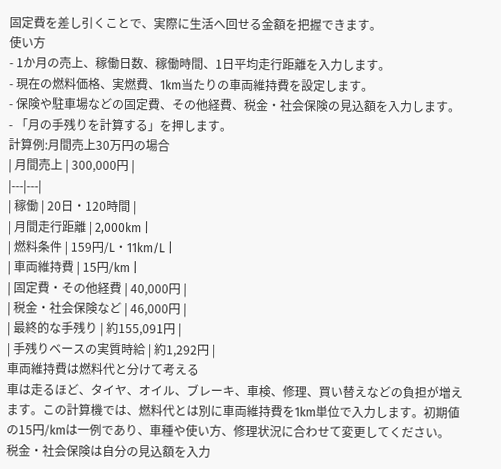固定費を差し引くことで、実際に生活へ回せる金額を把握できます。
使い方
- 1か月の売上、稼働日数、稼働時間、1日平均走行距離を入力します。
- 現在の燃料価格、実燃費、1km当たりの車両維持費を設定します。
- 保険や駐車場などの固定費、その他経費、税金・社会保険の見込額を入力します。
- 「月の手残りを計算する」を押します。
計算例:月間売上30万円の場合
| 月間売上 | 300,000円 |
|---|---|
| 稼働 | 20日・120時間 |
| 月間走行距離 | 2,000km |
| 燃料条件 | 159円/L・11km/L |
| 車両維持費 | 15円/km |
| 固定費・その他経費 | 40,000円 |
| 税金・社会保険など | 46,000円 |
| 最終的な手残り | 約155,091円 |
| 手残りベースの実質時給 | 約1,292円 |
車両維持費は燃料代と分けて考える
車は走るほど、タイヤ、オイル、ブレーキ、車検、修理、買い替えなどの負担が増えます。この計算機では、燃料代とは別に車両維持費を1km単位で入力します。初期値の15円/kmは一例であり、車種や使い方、修理状況に合わせて変更してください。
税金・社会保険は自分の見込額を入力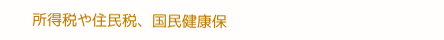所得税や住民税、国民健康保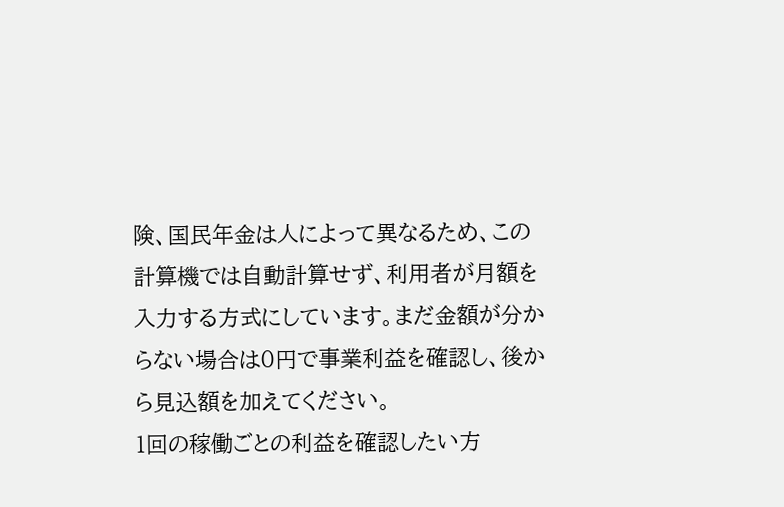険、国民年金は人によって異なるため、この計算機では自動計算せず、利用者が月額を入力する方式にしています。まだ金額が分からない場合は0円で事業利益を確認し、後から見込額を加えてください。
1回の稼働ごとの利益を確認したい方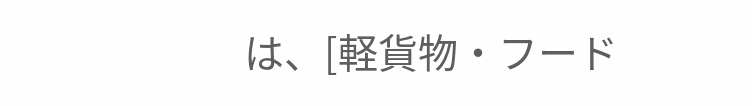は、[軽貨物・フード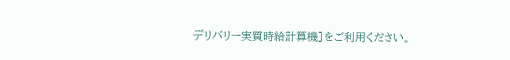デリバリー実質時給計算機]をご利用ください。